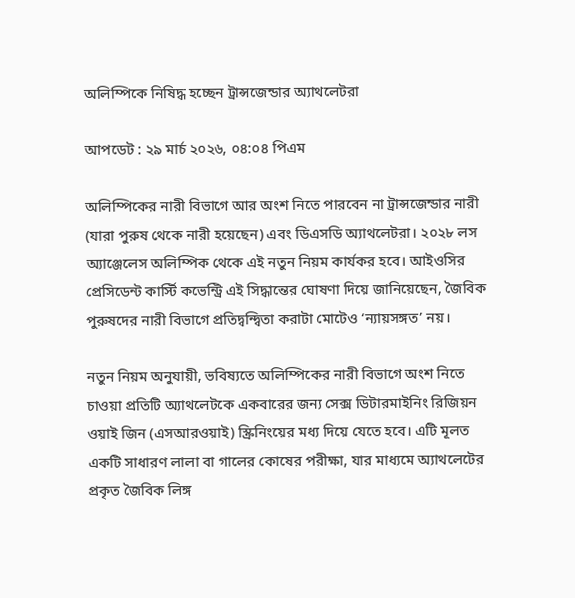অলিম্পিকে নিষিদ্ধ হচ্ছেন ট্রান্সজেন্ডার অ্যাথলেটরা

আপডেট : ২৯ মার্চ ২০২৬, ০৪:০৪ পিএম

অলিম্পিকের নারী বিভাগে আর অংশ নিতে পারবেন না ট্রান্সজেন্ডার নারী (যারা পুরুষ থেকে নারী হয়েছেন) এবং ডিএসডি অ্যাথলেটরা। ২০২৮ লস অ্যাঞ্জেলেস অলিম্পিক থেকে এই নতুন নিয়ম কার্যকর হবে। আইওসির প্রেসিডেন্ট কার্স্টি কভেন্ট্রি এই সিদ্ধান্তের ঘোষণা দিয়ে জানিয়েছেন, জৈবিক পুরুষদের নারী বিভাগে প্রতিদ্বন্দ্বিতা করাটা মোটেও ‘ন্যায়সঙ্গত’ নয়।

নতুন নিয়ম অনুযায়ী, ভবিষ্যতে অলিম্পিকের নারী বিভাগে অংশ নিতে চাওয়া প্রতিটি অ্যাথলেটকে একবারের জন্য সেক্স ডিটারমাইনিং রিজিয়ন ওয়াই জিন (এসআরওয়াই) স্ক্রিনিংয়ের মধ্য দিয়ে যেতে হবে। এটি মূলত একটি সাধারণ লালা বা গালের কোষের পরীক্ষা, যার মাধ্যমে অ্যাথলেটের প্রকৃত জৈবিক লিঙ্গ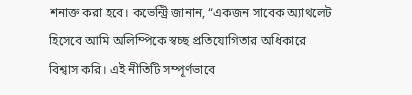শনাক্ত করা হবে। কভেন্ট্রি জানান, “একজন সাবেক অ্যাথলেট হিসেবে আমি অলিম্পিকে স্বচ্ছ প্রতিযোগিতার অধিকারে বিশ্বাস করি। এই নীতিটি সম্পূর্ণভাবে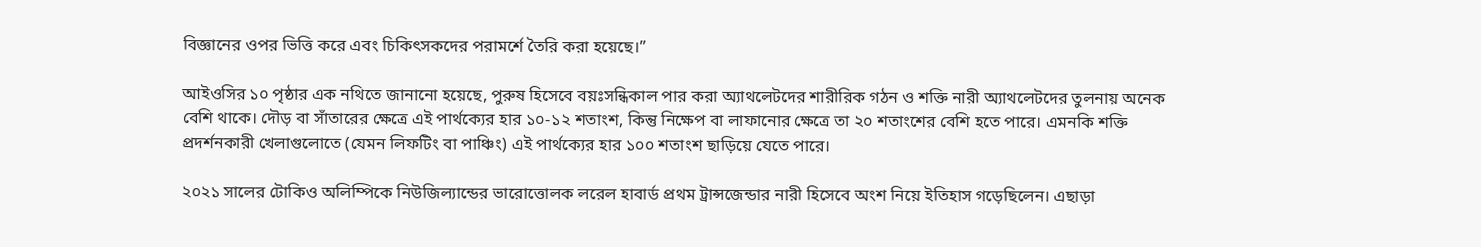বিজ্ঞানের ওপর ভিত্তি করে এবং চিকিৎসকদের পরামর্শে তৈরি করা হয়েছে।”

আইওসির ১০ পৃষ্ঠার এক নথিতে জানানো হয়েছে, পুরুষ হিসেবে বয়ঃসন্ধিকাল পার করা অ্যাথলেটদের শারীরিক গঠন ও শক্তি নারী অ্যাথলেটদের তুলনায় অনেক বেশি থাকে। দৌড় বা সাঁতারের ক্ষেত্রে এই পার্থক্যের হার ১০-১২ শতাংশ, কিন্তু নিক্ষেপ বা লাফানোর ক্ষেত্রে তা ২০ শতাংশের বেশি হতে পারে। এমনকি শক্তি প্রদর্শনকারী খেলাগুলোতে (যেমন লিফটিং বা পাঞ্চিং) এই পার্থক্যের হার ১০০ শতাংশ ছাড়িয়ে যেতে পারে।

২০২১ সালের টোকিও অলিম্পিকে নিউজিল্যান্ডের ভারোত্তোলক লরেল হাবার্ড প্রথম ট্রান্সজেন্ডার নারী হিসেবে অংশ নিয়ে ইতিহাস গড়েছিলেন। এছাড়া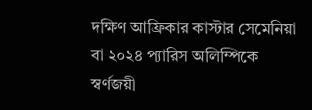দক্ষিণ আফ্রিকার কাস্টার সেমেনিয়া বা ২০২৪ প্যারিস অলিম্পিকে স্বর্ণজয়ী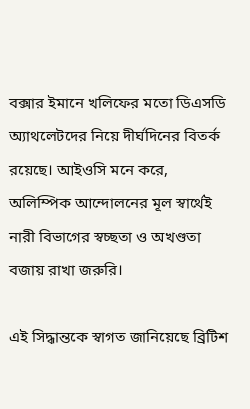বক্সার ইমানে খলিফের মতো ডিএসডি অ্যাথলেটদের নিয়ে দীর্ঘদিনের বিতর্ক রয়েছে। আইওসি মনে করে, অলিম্পিক আন্দোলনের মূল স্বার্থেই নারী বিভাগের স্বচ্ছতা ও অখণ্ডতা বজায় রাখা জরুরি।

এই সিদ্ধান্তকে স্বাগত জানিয়েছে ব্রিটিশ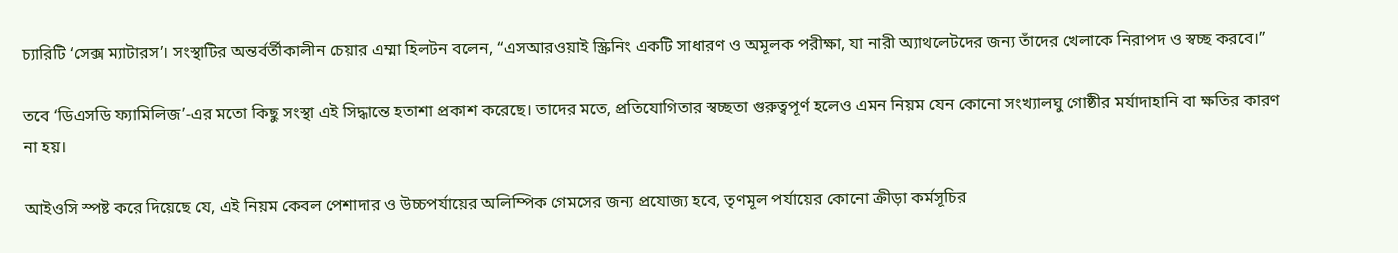চ্যারিটি ‘সেক্স ম্যাটারস’। সংস্থাটির অন্তর্বর্তীকালীন চেয়ার এম্মা হিলটন বলেন, “এসআরওয়াই স্ক্রিনিং একটি সাধারণ ও অমূলক পরীক্ষা, যা নারী অ্যাথলেটদের জন্য তাঁদের খেলাকে নিরাপদ ও স্বচ্ছ করবে।”

তবে ‘ডিএসডি ফ্যামিলিজ’-এর মতো কিছু সংস্থা এই সিদ্ধান্তে হতাশা প্রকাশ করেছে। তাদের মতে, প্রতিযোগিতার স্বচ্ছতা গুরুত্বপূর্ণ হলেও এমন নিয়ম যেন কোনো সংখ্যালঘু গোষ্ঠীর মর্যাদাহানি বা ক্ষতির কারণ না হয়।

আইওসি স্পষ্ট করে দিয়েছে যে, এই নিয়ম কেবল পেশাদার ও উচ্চপর্যায়ের অলিম্পিক গেমসের জন্য প্রযোজ্য হবে, তৃণমূল পর্যায়ের কোনো ক্রীড়া কর্মসূচির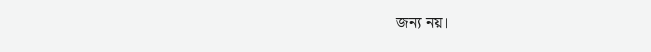জন্য নয়।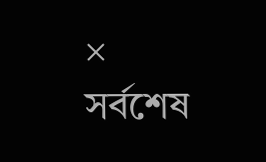×
সর্বশেষ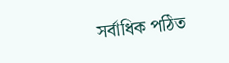সর্বাধিক পঠিত